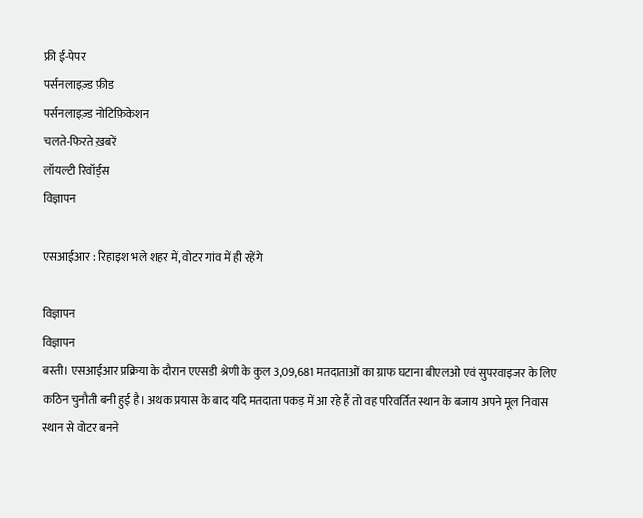फ्री ई-पेपर
पर्सनलाइज़्ड फ़ीड
पर्सनलाइज़्ड नोटिफ़िकेशन
चलते-फिरते ख़बरें
लॉयल्टी रिवॉर्ड्स
विज्ञापन

एसआईआर : रिहाइश भले शहर में, वोटर गांव में ही रहेंगे

विज्ञापन
विज्ञापन
बस्ती। एसआईआर प्रक्रिया के दौरान एएसडी श्रेणी के कुल 3,09,681 मतदाताओं का ग्राफ घटाना बीएलओ एवं सुपरवाइजर के लिए कठिन चुनौती बनी हुई है। अथक प्रयास के बाद यदि मतदाता पकड़ में आ रहे हैं तो वह परिवर्तित स्थान के बजाय अपने मूल निवास स्थान से वोटर बनने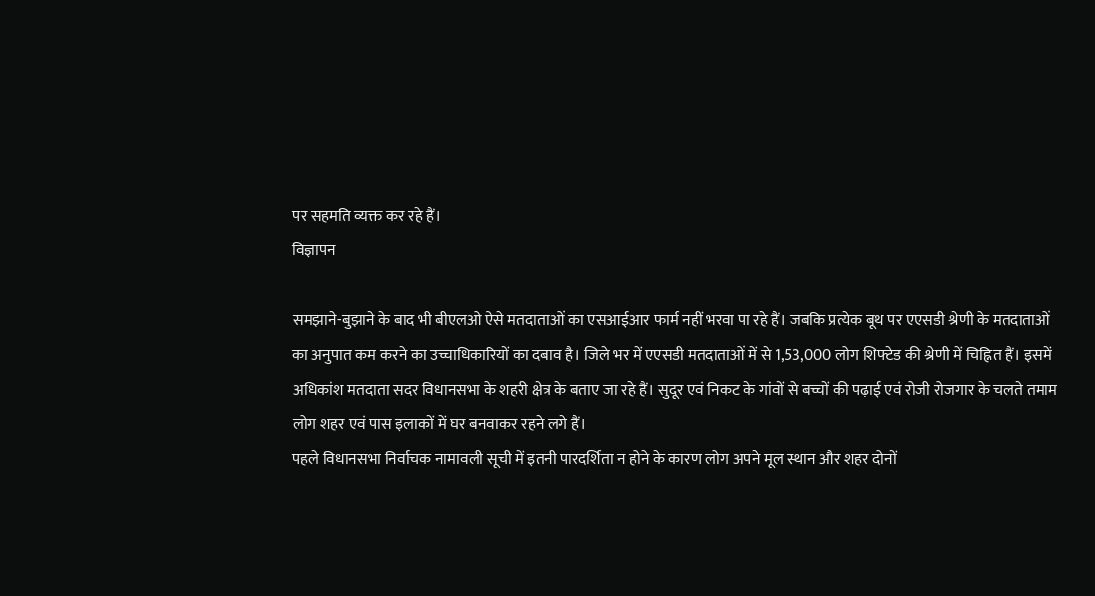पर सहमति व्यक्त कर रहे हैं।
विज्ञापन

समझाने-बुझाने के बाद भी बीएलओ ऐसे मतदाताओं का एसआईआर फार्म नहीं भरवा पा रहे हैं। जबकि प्रत्येक बूथ पर एएसडी श्रेणी के मतदाताओं का अनुपात कम करने का उच्चाधिकारियों का दबाव है। जिले भर में एएसडी मतदाताओं में से 1,53,000 लोग शिफ्टेड की श्रेणी में चिह्नित हैं। इसमें अधिकांश मतदाता सदर विधानसभा के शहरी क्षेत्र के बताए जा रहे हैं। सुदूर एवं निकट के गांवों से बच्चों की पढ़ाई एवं रोजी रोजगार के चलते तमाम लोग शहर एवं पास इलाकों में घर बनवाकर रहने लगे हैं।
पहले विधानसभा निर्वाचक नामावली सूची में इतनी पारदर्शिता न होने के कारण लोग अपने मूल स्थान और शहर दोनों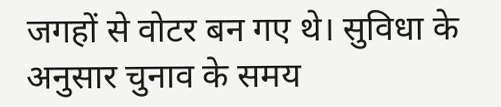जगहों से वोटर बन गए थे। सुविधा के अनुसार चुनाव के समय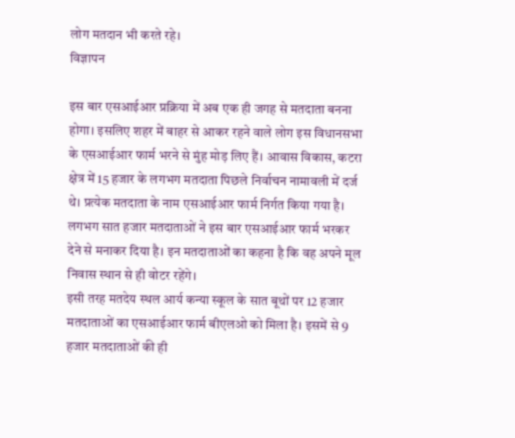लोग मतदान भी करते रहे।
विज्ञापन

इस बार एसआईआर प्रक्रिया में अब एक ही जगह से मतदाता बनना होगा। इसलिए शहर में बाहर से आकर रहने वाले लोग इस विधानसभा के एसआईआर फार्म भरने से मुंह मोड़ लिए हैं। आवास विकास, कटरा क्षेत्र में 15 हजार के लगभग मतदाता पिछले निर्वाचन नामावली में दर्ज थे। प्रत्येक मतदाता के नाम एसआईआर फार्म निर्गत किया गया है। लगभग सात हजार मतदाताओं ने इस बार एसआईआर फार्म भरकर देने से मनाकर दिया है। इन मतदाताओं का कहना है कि वह अपने मूल निवास स्थान से ही वोटर रहेंगे।
इसी तरह मतदेय स्थल आर्य कन्या स्कूल के सात बूथों पर 12 हजार मतदाताओं का एसआईआर फार्म बीएलओ को मिला है। इसमें से 9 हजार मतदाताओं की ही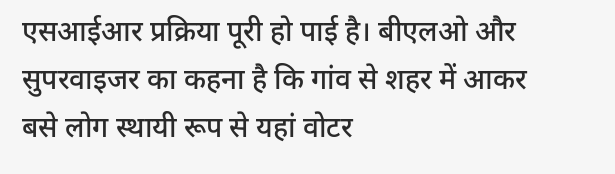एसआईआर प्रक्रिया पूरी हो पाई है। बीएलओ और सुपरवाइजर का कहना है कि गांव से शहर में आकर बसे लोग स्थायी रूप से यहां वोटर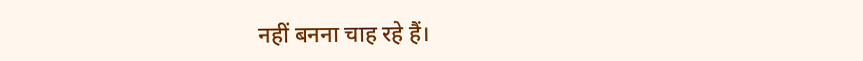नहीं बनना चाह रहे हैं।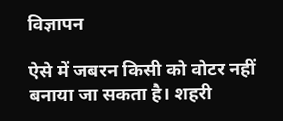विज्ञापन

ऐसे में जबरन किसी को वोटर नहीं बनाया जा सकता है। शहरी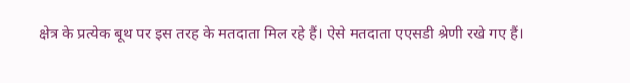क्षेत्र के प्रत्येक बूथ पर इस तरह के मतदाता मिल रहे हैं। ऐसे मतदाता एएसडी श्रेणी रखे गए हैं।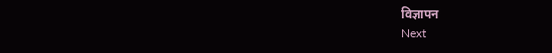विज्ञापन
Next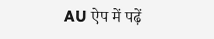AU ऐप में पढ़ें